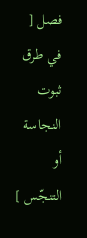فصل [ في طرق ثبوت النجاسة أو التنجّس ]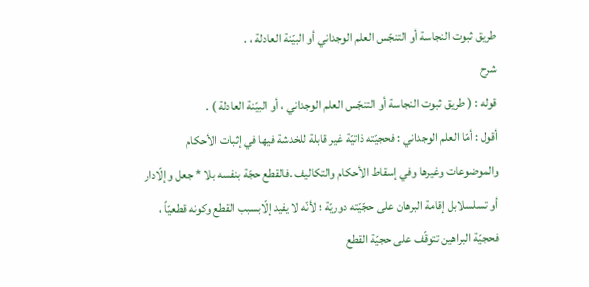طريق ثبوت النجاسة أو التنجّس العلم الوجداني أو البيّنة العادلة ، .
شرح
قوله : ( طريق ثبوت النجاسة أو التنجّس العلم الوجداني ، أو البيّنة العادلة ) .
أقول : أمّا العلم الوجداني : فحجيّته ذاتيّة غير قابلة للخدشة فيها في إثبات الأحكام والموضوعات وغيرها وفي إسقاط الأحكام والتكاليف .فالقطع حجّة بنفسه بلا * جعل وإلّادار أو تسلسلابل إقامة البرهان على حجّيّته دوريّة ؛ لأنّه لا يفيد إلّابسبب القطع وكونه قطعيّاً ، فحجيّة البراهين تتوقّف على حجيّة القطع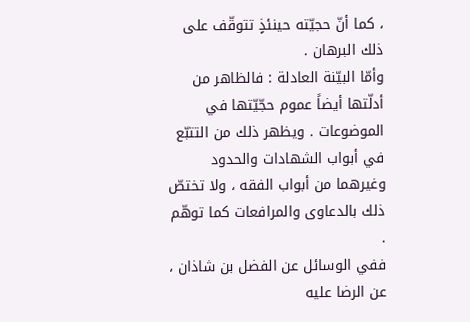، كما أنّ حجيّته حينئذٍ تتوقّف على ذلك البرهان .
وأمّا البيّنة العادلة : فالظاهر من أدلّتها أيضاً عموم حجّيّتها في الموضوعات . ويظهر ذلك من التتبّع في أبواب الشهادات والحدود وغيرهما من أبواب الفقه ، ولا تختصّ ذلك بالدعاوى والمرافعات كما توهّم .
ففي الوسائل عن الفضل بن شاذان ، عن الرضا عليه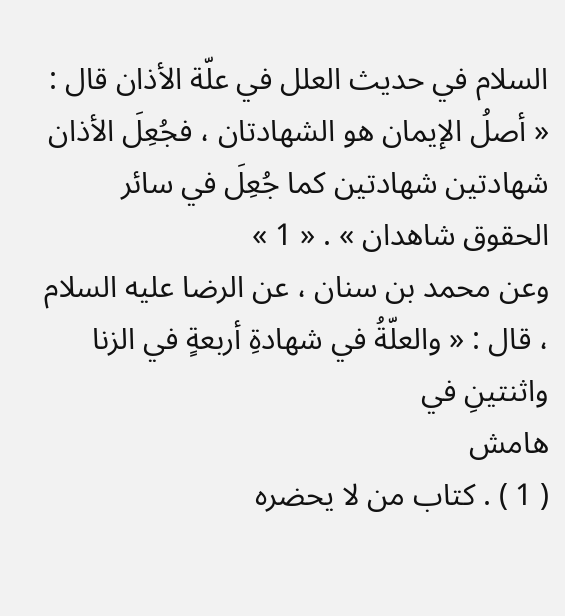السلام في حديث العلل في علّة الأذان قال :
« أصلُ الإيمان هو الشهادتان ، فجُعِلَ الأذان شهادتين شهادتين كما جُعِلَ في سائر الحقوق شاهدان » . « 1 »
وعن محمد بن سنان ، عن الرضا عليه السلام ، قال : « والعلّةُ في شهادةِ أربعةٍ في الزنا واثنتينِ في
هامش
( 1 ) . كتاب من لا يحضره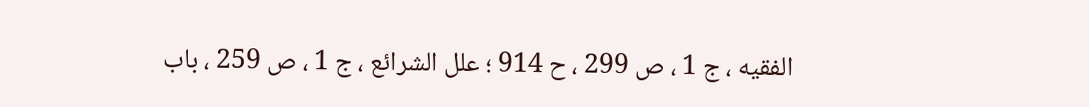الفقيه ، ج 1 ، ص 299 ، ح 914 ؛ علل الشرائع ، ج 1 ، ص 259 ، باب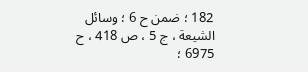182 ؛ ضمن ح 6 ؛ وسائل الشيعة ، ج 5 ، ص 418 ، ح 6975 ؛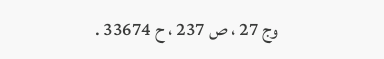وج 27 ، ص 237 ، ح 33674 .